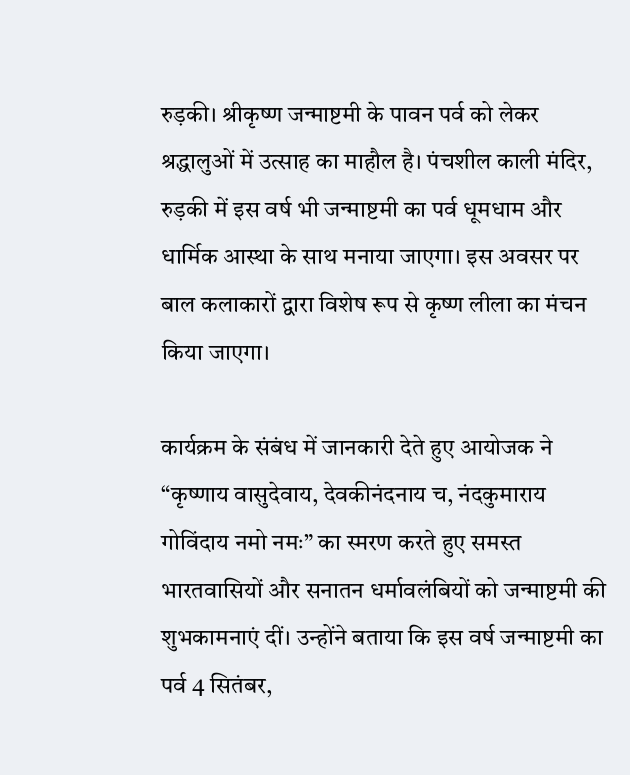रुड़की। श्रीकृष्ण जन्माष्टमी के पावन पर्व को लेकर श्रद्धालुओं में उत्साह का माहौल है। पंचशील काली मंदिर, रुड़की में इस वर्ष भी जन्माष्टमी का पर्व धूमधाम और धार्मिक आस्था के साथ मनाया जाएगा। इस अवसर पर बाल कलाकारों द्वारा विशेष रूप से कृष्ण लीला का मंचन किया जाएगा।

कार्यक्रम के संबंध में जानकारी देते हुए आयोजक ने “कृष्णाय वासुदेवाय, देवकीनंदनाय च, नंदकुमाराय गोविंदाय नमो नमः” का स्मरण करते हुए समस्त भारतवासियों और सनातन धर्मावलंबियों को जन्माष्टमी की शुभकामनाएं दीं। उन्होंने बताया कि इस वर्ष जन्माष्टमी का पर्व 4 सितंबर,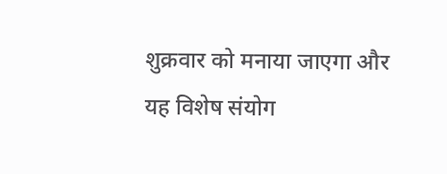शुक्रवार को मनाया जाएगा और यह विशेष संयोग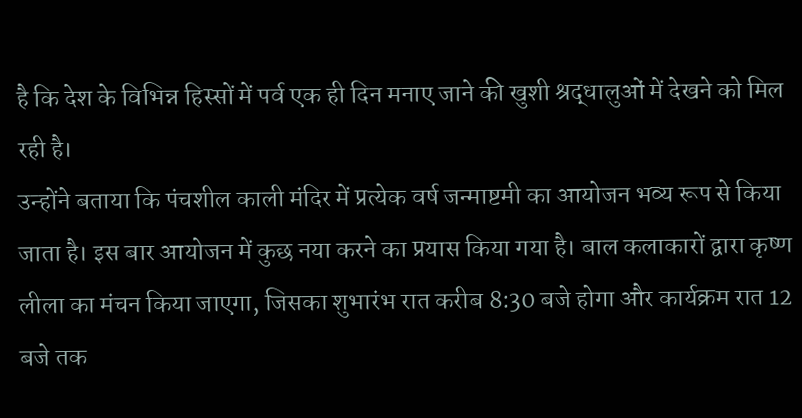है कि देश के विभिन्न हिस्सों में पर्व एक ही दिन मनाए जाने की खुशी श्रद्धालुओं में देखने को मिल रही है।
उन्होंने बताया कि पंचशील काली मंदिर में प्रत्येक वर्ष जन्माष्टमी का आयोजन भव्य रूप से किया जाता है। इस बार आयोजन में कुछ नया करने का प्रयास किया गया है। बाल कलाकारों द्वारा कृष्ण लीला का मंचन किया जाएगा, जिसका शुभारंभ रात करीब 8:30 बजे होगा और कार्यक्रम रात 12 बजे तक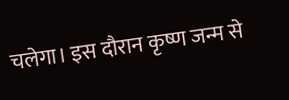चलेगा। इस दौरान कृष्ण जन्म से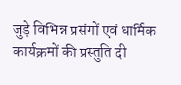जुड़े विभिन्न प्रसंगों एवं धार्मिक कार्यक्रमों की प्रस्तुति दी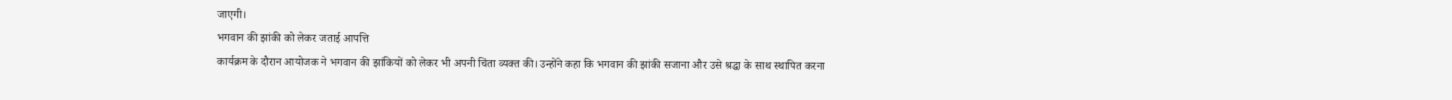जाएगी।
भगवान की झांकी को लेकर जताई आपत्ति
कार्यक्रम के दौरान आयोजक ने भगवान की झांकियों को लेकर भी अपनी चिंता व्यक्त की। उन्होंने कहा कि भगवान की झांकी सजाना और उसे श्रद्धा के साथ स्थापित करना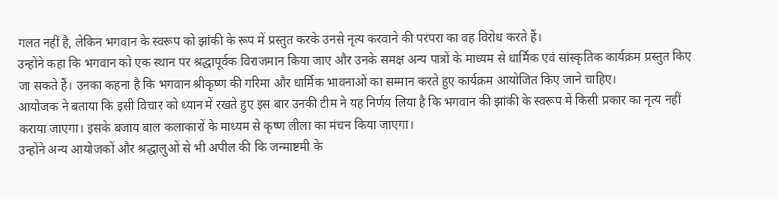गलत नहीं है, लेकिन भगवान के स्वरूप को झांकी के रूप में प्रस्तुत करके उनसे नृत्य करवाने की परंपरा का वह विरोध करते हैं।
उन्होंने कहा कि भगवान को एक स्थान पर श्रद्धापूर्वक विराजमान किया जाए और उनके समक्ष अन्य पात्रों के माध्यम से धार्मिक एवं सांस्कृतिक कार्यक्रम प्रस्तुत किए जा सकते हैं। उनका कहना है कि भगवान श्रीकृष्ण की गरिमा और धार्मिक भावनाओं का सम्मान करते हुए कार्यक्रम आयोजित किए जाने चाहिए।
आयोजक ने बताया कि इसी विचार को ध्यान में रखते हुए इस बार उनकी टीम ने यह निर्णय लिया है कि भगवान की झांकी के स्वरूप में किसी प्रकार का नृत्य नहीं कराया जाएगा। इसके बजाय बाल कलाकारों के माध्यम से कृष्ण लीला का मंचन किया जाएगा।
उन्होंने अन्य आयोजकों और श्रद्धालुओं से भी अपील की कि जन्माष्टमी के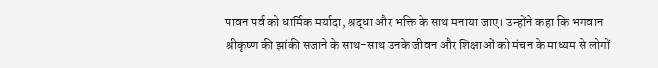पावन पर्व को धार्मिक मर्यादा, श्रद्धा और भक्ति के साथ मनाया जाए। उन्होंने कहा कि भगवान श्रीकृष्ण की झांकी सजाने के साथ-साथ उनके जीवन और शिक्षाओं को मंचन के माध्यम से लोगों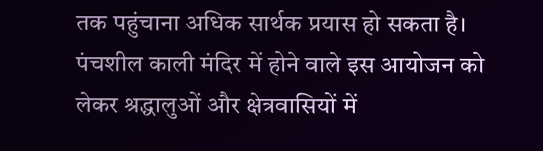तक पहुंचाना अधिक सार्थक प्रयास हो सकता है।
पंचशील काली मंदिर में होने वाले इस आयोजन को लेकर श्रद्धालुओं और क्षेत्रवासियों में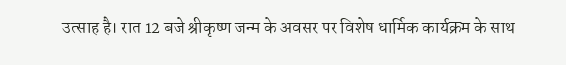उत्साह है। रात 12 बजे श्रीकृष्ण जन्म के अवसर पर विशेष धार्मिक कार्यक्रम के साथ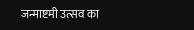जन्माष्टमी उत्सव का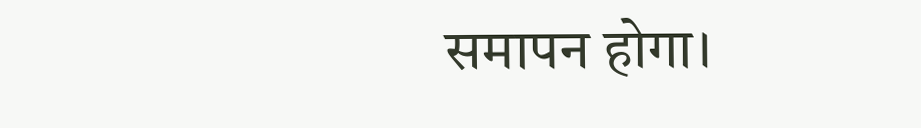समापन होगा।